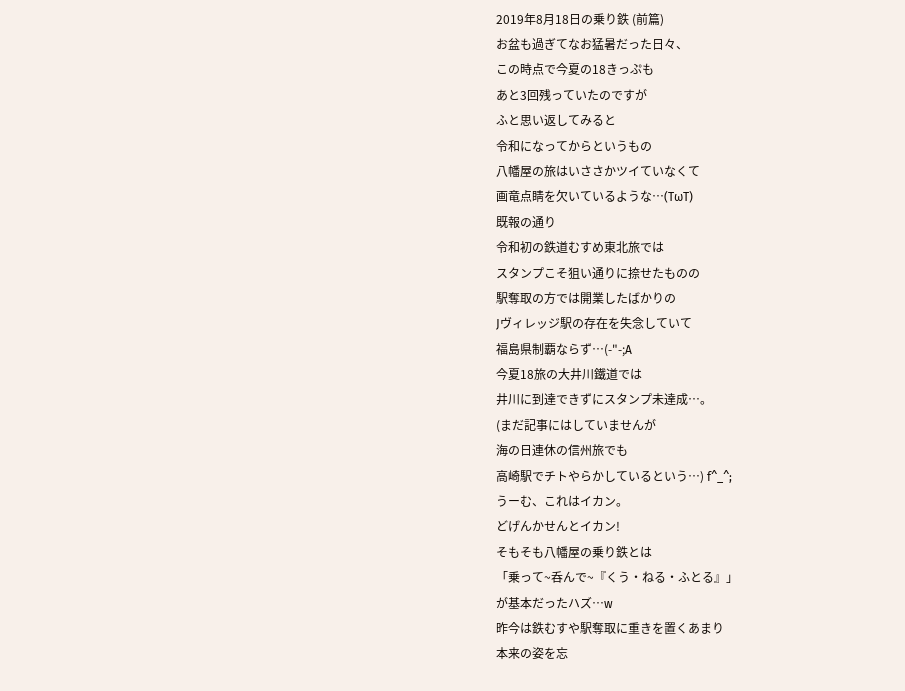2019年8月18日の乗り鉄 (前篇)
お盆も過ぎてなお猛暑だった日々、
この時点で今夏の18きっぷも
あと3回残っていたのですが
ふと思い返してみると
令和になってからというもの
八幡屋の旅はいささかツイていなくて
画竜点睛を欠いているような…(TωT)
既報の通り
令和初の鉄道むすめ東北旅では
スタンプこそ狙い通りに捺せたものの
駅奪取の方では開業したばかりの
Jヴィレッジ駅の存在を失念していて
福島県制覇ならず…(-"-;A
今夏18旅の大井川鐵道では
井川に到達できずにスタンプ未達成…。
(まだ記事にはしていませんが
海の日連休の信州旅でも
高崎駅でチトやらかしているという…) f^_^;
うーむ、これはイカン。
どげんかせんとイカン!
そもそも八幡屋の乗り鉄とは
「乗って~呑んで~『くう・ねる・ふとる』」
が基本だったハズ…w
昨今は鉄むすや駅奪取に重きを置くあまり
本来の姿を忘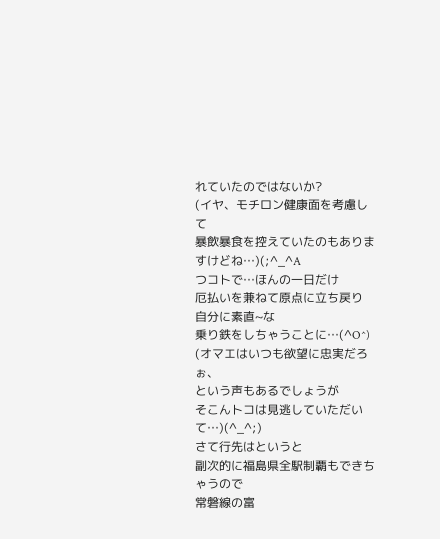れていたのではないか?
(イヤ、モチロン健康面を考慮して
暴飲暴食を控えていたのもありますけどね…)(;^_^A
つコトで…ほんの一日だけ
厄払いを兼ねて原点に立ち戻り
自分に素直~な
乗り鉄をしちゃうことに…(^O^)
(オマエはいつも欲望に忠実だろぉ、
という声もあるでしょうが
そこんトコは見逃していただいて…)(^_^;)
さて行先はというと
副次的に福島県全駅制覇もできちゃうので
常磐線の富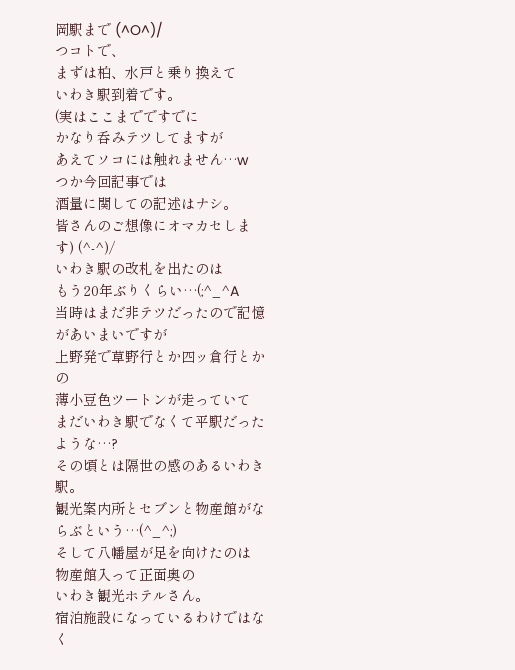岡駅まで (^O^)/
つコトで、
まずは柏、水戸と乗り換えて
いわき駅到着です。
(実はここまでですでに
かなり呑みテツしてますが
あえてソコには触れません…w
つか今回記事では
酒量に関しての記述はナシ。
皆さんのご想像にオマカセします) (^-^)/
いわき駅の改札を出たのは
もう20年ぶりくらい…(;^_^A
当時はまだ非テツだったので記憶があいまいですが
上野発で草野行とか四ッ倉行とかの
薄小豆色ツートンが走っていて
まだいわき駅でなくて平駅だったような…?
その頃とは隔世の感のあるいわき駅。
観光案内所とセブンと物産館がならぶという…(^_^;)
そして八幡屋が足を向けたのは
物産館入って正面奥の
いわき観光ホテルさん。
宿泊施設になっているわけではなく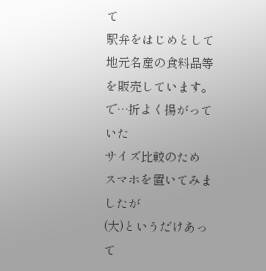て
駅弁をはじめとして
地元名産の食料品等を販売しています。
で…折よく揚がっていた
サイズ比較のため
スマホを置いてみましたが
(大)というだけあって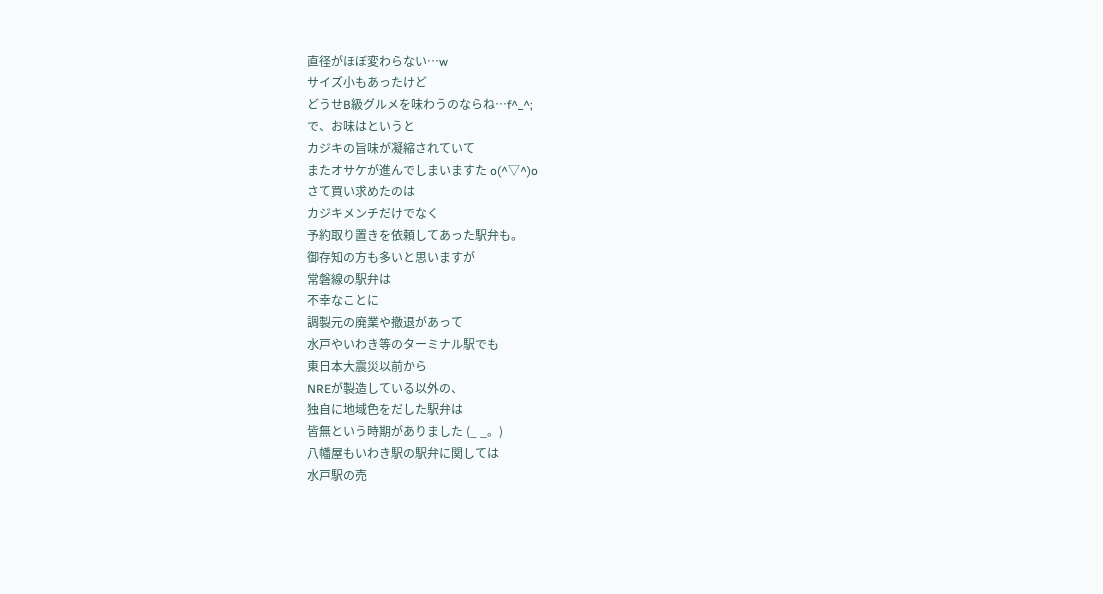直径がほぼ変わらない…w
サイズ小もあったけど
どうせB級グルメを味わうのならね…f^_^;
で、お味はというと
カジキの旨味が凝縮されていて
またオサケが進んでしまいますた o(^▽^)o
さて買い求めたのは
カジキメンチだけでなく
予約取り置きを依頼してあった駅弁も。
御存知の方も多いと思いますが
常磐線の駅弁は
不幸なことに
調製元の廃業や撤退があって
水戸やいわき等のターミナル駅でも
東日本大震災以前から
NREが製造している以外の、
独自に地域色をだした駅弁は
皆無という時期がありました (_ _。)
八幡屋もいわき駅の駅弁に関しては
水戸駅の売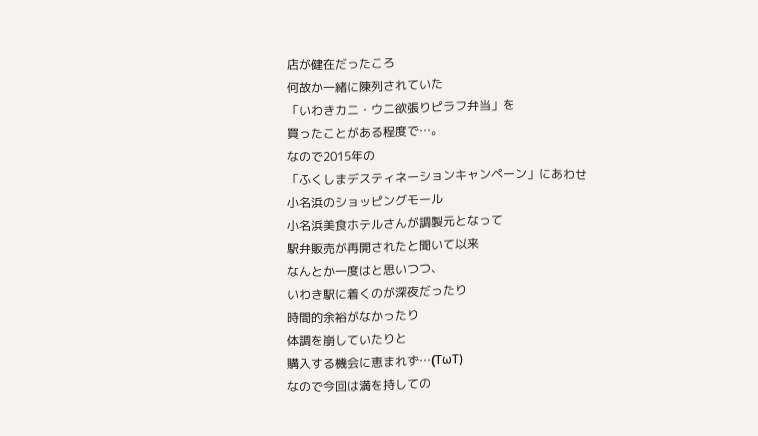店が健在だったころ
何故か一緒に陳列されていた
「いわきカニ・ウニ欲張りピラフ弁当」を
買ったことがある程度で…。
なので2015年の
「ふくしまデスティネーションキャンペーン」にあわせ
小名浜のショッピングモール
小名浜美食ホテルさんが調製元となって
駅弁販売が再開されたと聞いて以来
なんとか一度はと思いつつ、
いわき駅に着くのが深夜だったり
時間的余裕がなかったり
体調を崩していたりと
購入する機会に恵まれず…(TωT)
なので今回は満を持しての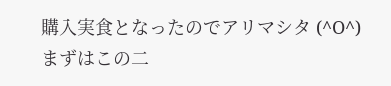購入実食となったのでアリマシタ (^O^)
まずはこの二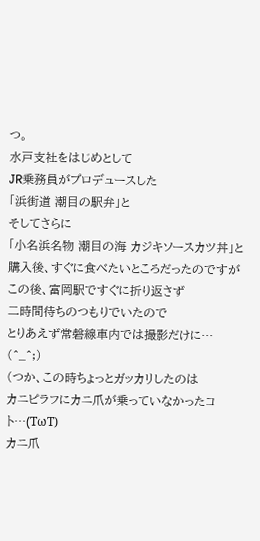つ。
水戸支社をはじめとして
JR乗務員がプロデュースした
「浜街道 潮目の駅弁」と
そしてさらに
「小名浜名物 潮目の海 カジキソースカツ丼」と
購入後、すぐに食べたいところだったのですが
この後、富岡駅ですぐに折り返さず
二時間待ちのつもりでいたので
とりあえず常磐線車内では撮影だけに… (^_^;)
(つか、この時ちょっとガッカリしたのは
カニピラフにカニ爪が乗っていなかったコト…(TωT)
カニ爪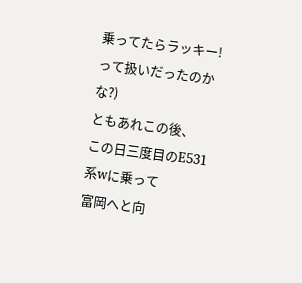乗ってたらラッキー!って扱いだったのかな?)
ともあれこの後、
この日三度目のE531系wに乗って
富岡へと向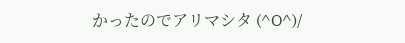かったのでアリマシタ (^O^)/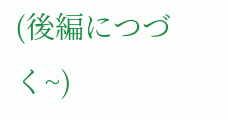(後編につづく~)